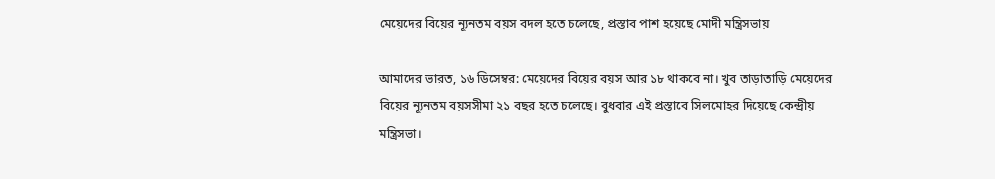মেয়েদের বিয়ের ন্যূনতম বয়স বদল হতে চলেছে, প্রস্তাব পাশ হয়েছে মোদী মন্ত্রিসভায়

আমাদের ভারত, ১৬ ডিসেম্বর: মেয়েদের বিয়ের বয়স আর ১৮ থাকবে না। খুব তাড়াতাড়ি মেয়েদের বিয়ের ন্যূনতম বয়সসীমা ২১ বছর হতে চলেছে। বুধবার এই প্রস্তাবে সিলমোহর দিয়েছে কেন্দ্রীয় মন্ত্রিসভা।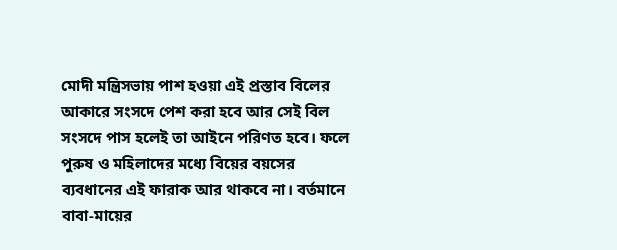মোদী মন্ত্রিসভায় পাশ হওয়া এই প্রস্তাব বিলের আকারে সংসদে পেশ করা হবে আর সেই বিল সংসদে পাস হলেই তা আইনে পরিণত হবে। ফলে পুরুষ ও মহিলাদের মধ্যে বিয়ের বয়সের ব্যবধানের এই ফারাক আর থাকবে না। বর্তমানে বাবা-মায়ের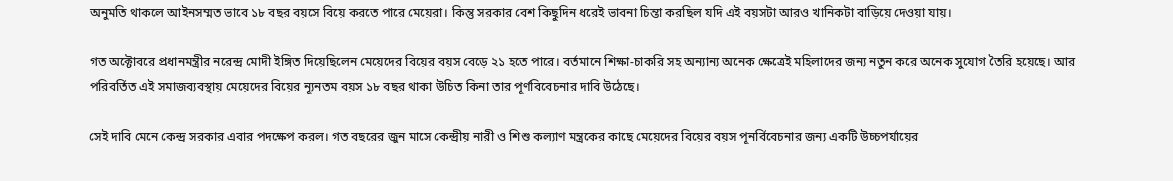অনুমতি থাকলে আইনসম্মত ভাবে ১৮ বছর বয়সে বিয়ে করতে পারে মেয়েরা। কিন্তু সরকার বেশ কিছুদিন ধরেই ভাবনা চিন্তা করছিল যদি এই বয়সটা আরও খানিকটা বাড়িয়ে দেওয়া যায়।

গত অক্টোবরে প্রধানমন্ত্রীর নরেন্দ্র মোদী ইঙ্গিত দিয়েছিলেন মেয়েদের বিয়ের বয়স বেড়ে ২১ হতে পারে। বর্তমানে শিক্ষা-চাকরি সহ অন্যান্য অনেক ক্ষেত্রেই মহিলাদের জন্য নতুন করে অনেক সুযোগ তৈরি হয়েছে। আর পরিবর্তিত এই সমাজব্যবস্থায় মেয়েদের বিয়ের ন্যূনতম বয়স ১৮ বছর থাকা উচিত কিনা তার পূর্ণবিবেচনার দাবি উঠেছে।

সেই দাবি মেনে কেন্দ্র সরকার এবার পদক্ষেপ করল। গত বছরের জুন মাসে কেন্দ্রীয় নারী ও শিশু কল্যাণ মন্ত্রকের কাছে মেয়েদের বিয়ের বয়স পূনর্বিবেচনার জন্য একটি উচ্চপর্যায়ের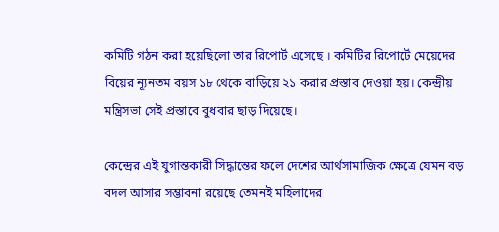কমিটি গঠন করা হয়েছিলো তার রিপোর্ট এসেছে । কমিটির রিপোর্টে মেয়েদের বিয়ের ন্যূনতম বয়স ১৮ থেকে বাড়িয়ে ২১ করার প্রস্তাব দেওয়া হয়। কেন্দ্রীয় মন্ত্রিসভা সেই প্রস্তাবে বুধবার ছাড় দিয়েছে।

কেন্দ্রের এই যুগান্তকারী সিদ্ধান্তের ফলে দেশের আর্থসামাজিক ক্ষেত্রে যেমন বড় বদল আসার সম্ভাবনা রয়েছে তেমনই মহিলাদের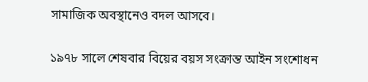সামাজিক অবস্থানেও বদল আসবে।

১৯৭৮ সালে শেষবার বিয়ের বয়স সংক্রান্ত আইন সংশোধন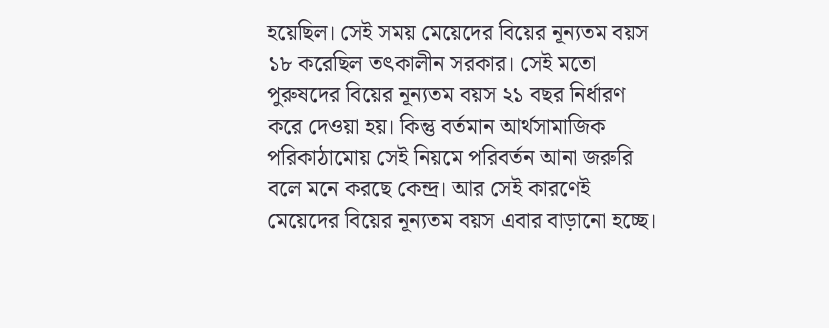হয়েছিল। সেই সময় মেয়েদের বিয়ের নূন্যতম বয়স ১৮ করেছিল তৎকালীন সরকার। সেই মতো পুরুষদের বিয়ের নূন্যতম বয়স ২১ বছর নির্ধারণ করে দেওয়া হয়। কিন্তু বর্তমান আর্থসামাজিক পরিকাঠামোয় সেই নিয়মে পরিবর্তন আনা জরুরি বলে মনে করছে কেন্দ্র। আর সেই কারণেই মেয়েদের বিয়ের নূন্যতম বয়স এবার বাড়ানো হচ্ছে।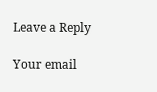Leave a Reply

Your email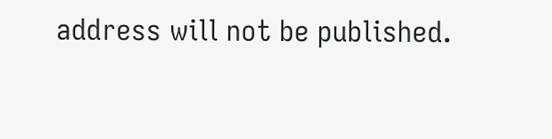address will not be published.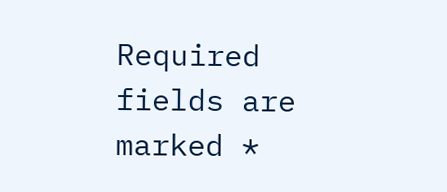Required fields are marked *